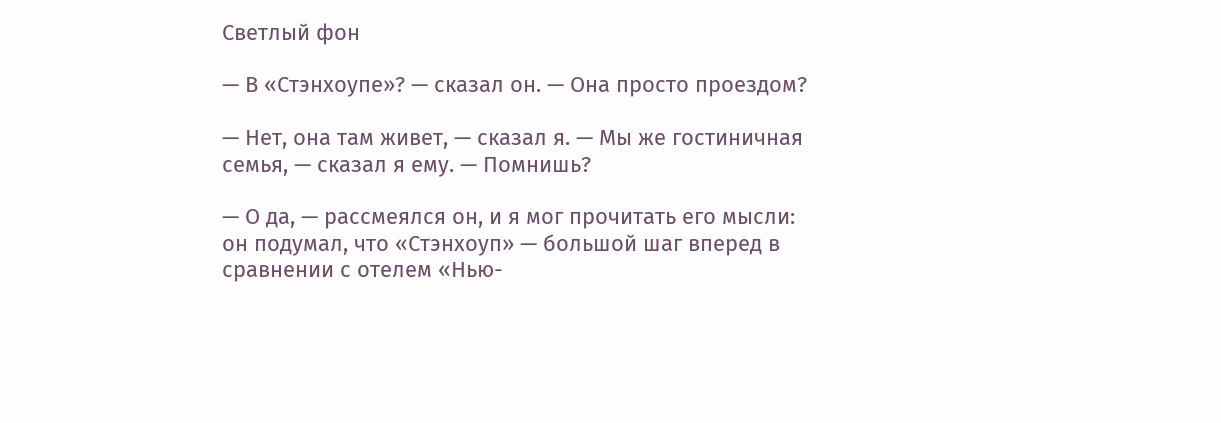Светлый фон

— В «Стэнхоупе»? — сказал он. — Она просто проездом?

— Нет, она там живет, — сказал я. — Мы же гостиничная семья, — сказал я ему. — Помнишь?

— О да, — рассмеялся он, и я мог прочитать его мысли: он подумал, что «Стэнхоуп» — большой шаг вперед в сравнении с отелем «Нью-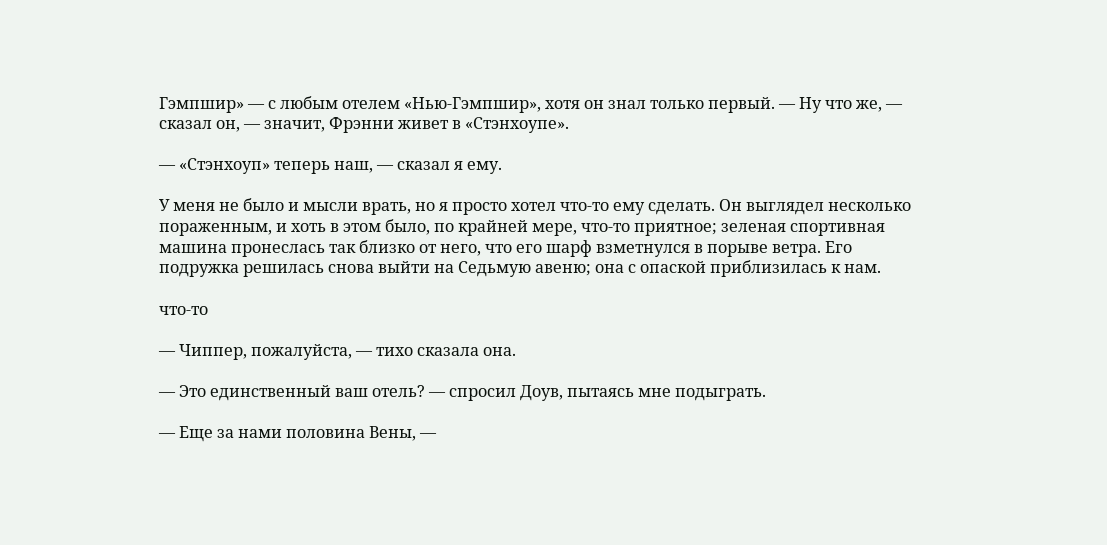Гэмпшир» — с любым отелем «Нью-Гэмпшир», хотя он знал только первый. — Ну что же, — сказал он, — значит, Фрэнни живет в «Стэнхоупе».

— «Стэнхоуп» теперь наш, — сказал я ему.

У меня не было и мысли врать, но я просто хотел что-то ему сделать. Он выглядел несколько пораженным, и хоть в этом было, по крайней мере, что-то приятное; зеленая спортивная машина пронеслась так близко от него, что его шарф взметнулся в порыве ветра. Его подружка решилась снова выйти на Седьмую авеню; она с опаской приблизилась к нам.

что-то

— Чиппер, пожалуйста, — тихо сказала она.

— Это единственный ваш отель? — спросил Доув, пытаясь мне подыграть.

— Еще за нами половина Вены, —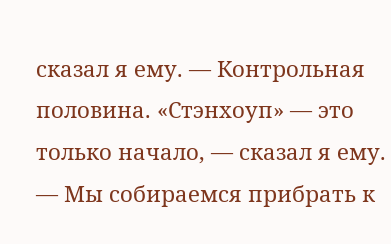сказал я ему. — Контрольная половина. «Стэнхоуп» — это только начало, — сказал я ему. — Мы собираемся прибрать к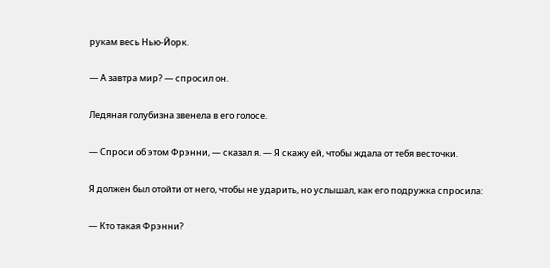рукам весь Нью-Йорк.

— А завтра мир? — спросил он.

Ледяная голубизна звенела в его голосе.

— Спроси об этом Фрэнни, — сказал я. — Я скажу ей, чтобы ждала от тебя весточки.

Я должен был отойти от него, чтобы не ударить, но услышал, как его подружка спросила:

— Кто такая Фрэнни?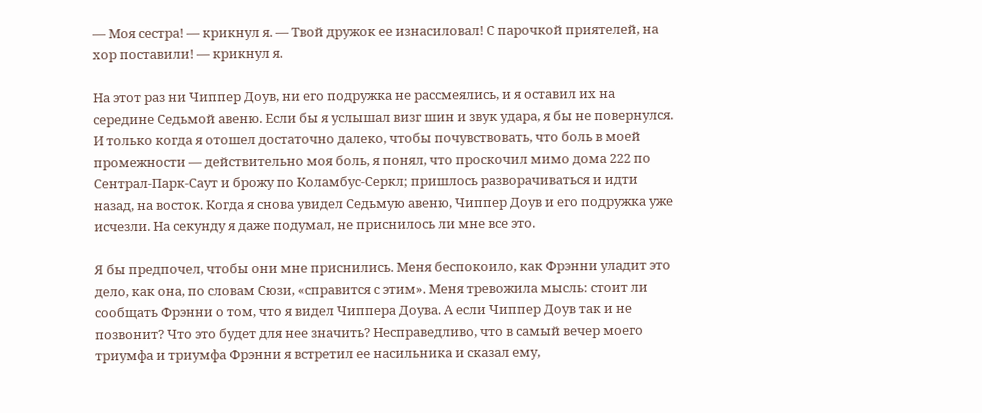— Моя сестра! — крикнул я. — Твой дружок ее изнасиловал! С парочкой приятелей, на хор поставили! — крикнул я.

На этот раз ни Чиппер Доув, ни его подружка не рассмеялись, и я оставил их на середине Седьмой авеню. Если бы я услышал визг шин и звук удара, я бы не повернулся. И только когда я отошел достаточно далеко, чтобы почувствовать, что боль в моей промежности — действительно моя боль, я понял, что проскочил мимо дома 222 по Сентрал-Парк-Саут и брожу по Коламбус-Серкл; пришлось разворачиваться и идти назад, на восток. Когда я снова увидел Седьмую авеню, Чиппер Доув и его подружка уже исчезли. На секунду я даже подумал, не приснилось ли мне все это.

Я бы предпочел, чтобы они мне приснились. Меня беспокоило, как Фрэнни уладит это дело, как она, по словам Сюзи, «справится с этим». Меня тревожила мысль: стоит ли сообщать Фрэнни о том, что я видел Чиппера Доува. А если Чиппер Доув так и не позвонит? Что это будет для нее значить? Несправедливо, что в самый вечер моего триумфа и триумфа Фрэнни я встретил ее насильника и сказал ему,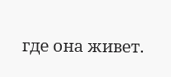где она живет.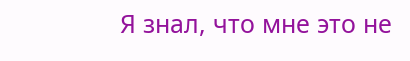Я знал, что мне это не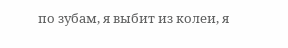по зубам, я выбит из колеи, я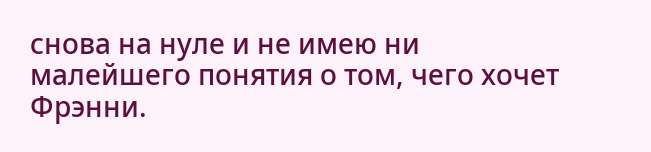снова на нуле и не имею ни малейшего понятия о том, чего хочет Фрэнни.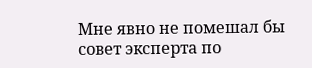Мне явно не помешал бы совет эксперта по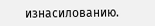изнасилованию.